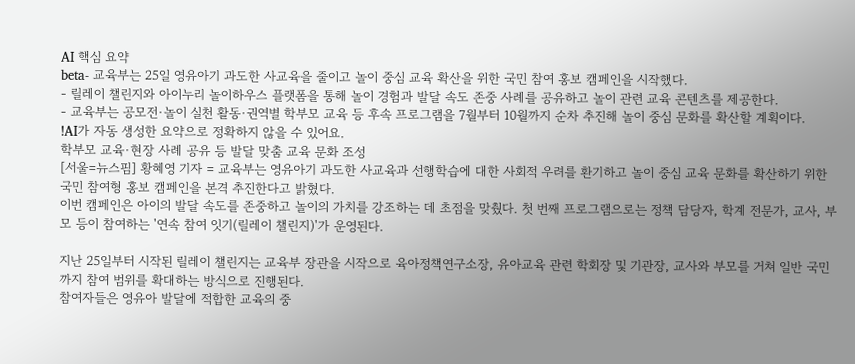AI 핵심 요약
beta- 교육부는 25일 영유아기 과도한 사교육을 줄이고 놀이 중심 교육 확산을 위한 국민 참여 홍보 캠페인을 시작했다.
- 릴레이 챌린지와 아이누리 놀이하우스 플랫폼을 통해 놀이 경험과 발달 속도 존중 사례를 공유하고 놀이 관련 교육 콘텐츠를 제공한다.
- 교육부는 공모전·놀이 실천 활동·권역별 학부모 교육 등 후속 프로그램을 7월부터 10월까지 순차 추진해 놀이 중심 문화를 확산할 계획이다.
!AI가 자동 생성한 요약으로 정확하지 않을 수 있어요.
학부모 교육·현장 사례 공유 등 발달 맞춤 교육 문화 조성
[서울=뉴스핌] 황혜영 기자 = 교육부는 영유아기 과도한 사교육과 선행학습에 대한 사회적 우려를 환기하고 놀이 중심 교육 문화를 확산하기 위한 국민 참여형 홍보 캠페인을 본격 추진한다고 밝혔다.
이번 캠페인은 아이의 발달 속도를 존중하고 놀이의 가치를 강조하는 데 초점을 맞췄다. 첫 번째 프로그램으로는 정책 담당자, 학계 전문가, 교사, 부모 등이 참여하는 '연속 참여 잇기(릴레이 챌린지)'가 운영된다.

지난 25일부터 시작된 릴레이 챌린지는 교육부 장관을 시작으로 육아정책연구소장, 유아교육 관련 학회장 및 기관장, 교사와 부모를 거쳐 일반 국민까지 참여 범위를 확대하는 방식으로 진행된다.
참여자들은 영유아 발달에 적합한 교육의 중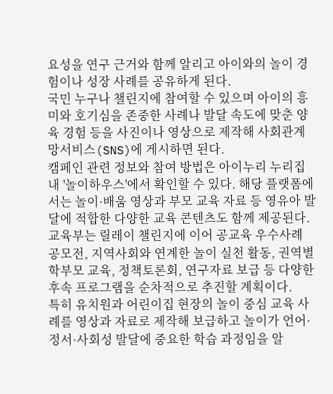요성을 연구 근거와 함께 알리고 아이와의 놀이 경험이나 성장 사례를 공유하게 된다.
국민 누구나 챌린지에 참여할 수 있으며 아이의 흥미와 호기심을 존중한 사례나 발달 속도에 맞춘 양육 경험 등을 사진이나 영상으로 제작해 사회관계망서비스(SNS)에 게시하면 된다.
캠페인 관련 정보와 참여 방법은 아이누리 누리집 내 '놀이하우스'에서 확인할 수 있다. 해당 플랫폼에서는 놀이·배움 영상과 부모 교육 자료 등 영유아 발달에 적합한 다양한 교육 콘텐츠도 함께 제공된다.
교육부는 릴레이 챌린지에 이어 공교육 우수사례 공모전, 지역사회와 연계한 놀이 실천 활동, 권역별 학부모 교육, 정책토론회, 연구자료 보급 등 다양한 후속 프로그램을 순차적으로 추진할 계획이다.
특히 유치원과 어린이집 현장의 놀이 중심 교육 사례를 영상과 자료로 제작해 보급하고 놀이가 언어·정서·사회성 발달에 중요한 학습 과정임을 알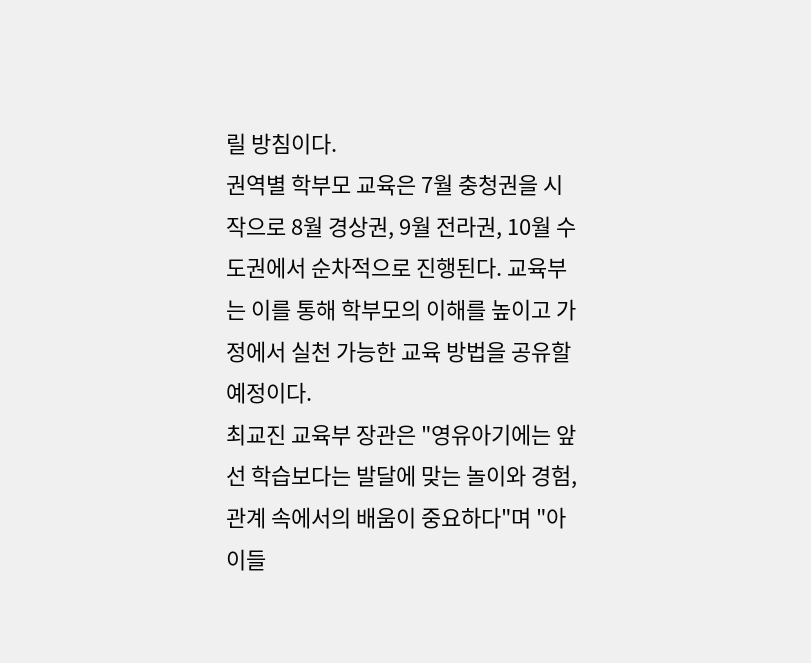릴 방침이다.
권역별 학부모 교육은 7월 충청권을 시작으로 8월 경상권, 9월 전라권, 10월 수도권에서 순차적으로 진행된다. 교육부는 이를 통해 학부모의 이해를 높이고 가정에서 실천 가능한 교육 방법을 공유할 예정이다.
최교진 교육부 장관은 "영유아기에는 앞선 학습보다는 발달에 맞는 놀이와 경험, 관계 속에서의 배움이 중요하다"며 "아이들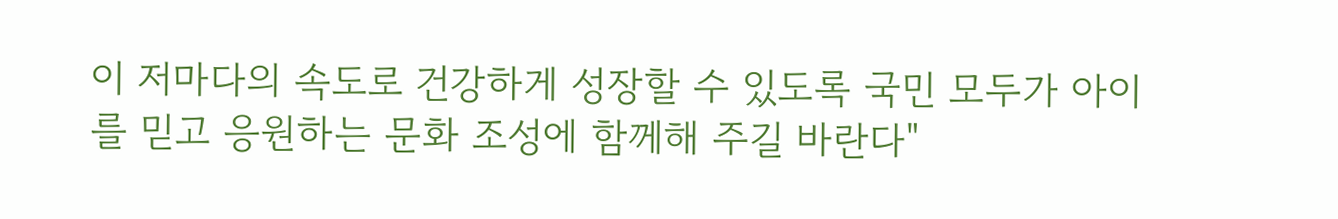이 저마다의 속도로 건강하게 성장할 수 있도록 국민 모두가 아이를 믿고 응원하는 문화 조성에 함께해 주길 바란다"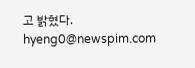고 밝혔다.
hyeng0@newspim.com